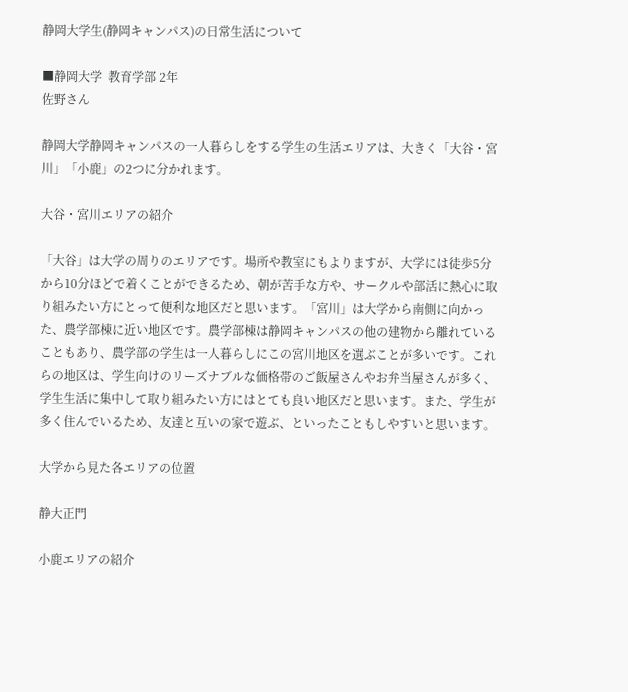静岡大学生(静岡キャンパス)の日常生活について

■静岡大学  教育学部 2年
佐野さん

静岡大学静岡キャンパスの一人暮らしをする学生の生活エリアは、大きく「大谷・宮川」「小鹿」の2つに分かれます。

大谷・宮川エリアの紹介

「大谷」は大学の周りのエリアです。場所や教室にもよりますが、大学には徒歩5分から10分ほどで着くことができるため、朝が苦手な方や、サークルや部活に熱心に取り組みたい方にとって便利な地区だと思います。「宮川」は大学から南側に向かった、農学部棟に近い地区です。農学部棟は静岡キャンパスの他の建物から離れていることもあり、農学部の学生は一人暮らしにこの宮川地区を選ぶことが多いです。これらの地区は、学生向けのリーズナブルな価格帯のご飯屋さんやお弁当屋さんが多く、学生生活に集中して取り組みたい方にはとても良い地区だと思います。また、学生が多く住んでいるため、友達と互いの家で遊ぶ、といったこともしやすいと思います。

大学から見た各エリアの位置

静大正門

小鹿エリアの紹介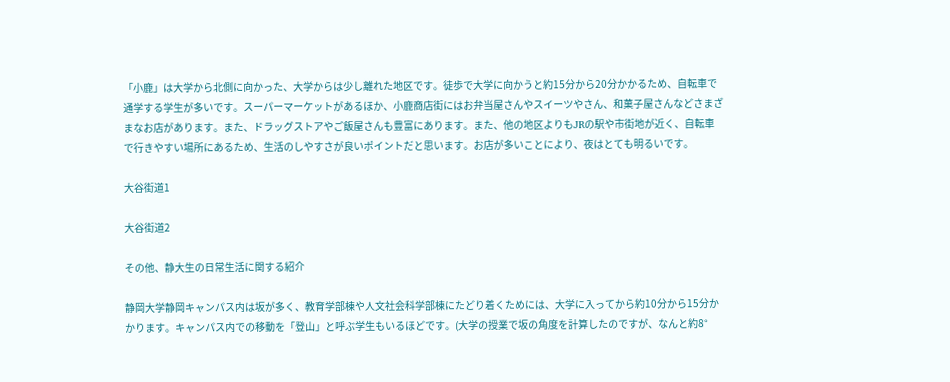「小鹿」は大学から北側に向かった、大学からは少し離れた地区です。徒歩で大学に向かうと約15分から20分かかるため、自転車で通学する学生が多いです。スーパーマーケットがあるほか、小鹿商店街にはお弁当屋さんやスイーツやさん、和菓子屋さんなどさまざまなお店があります。また、ドラッグストアやご飯屋さんも豊富にあります。また、他の地区よりもJRの駅や市街地が近く、自転車で行きやすい場所にあるため、生活のしやすさが良いポイントだと思います。お店が多いことにより、夜はとても明るいです。

大谷街道1

大谷街道2

その他、静大生の日常生活に関する紹介

静岡大学静岡キャンパス内は坂が多く、教育学部棟や人文社会科学部棟にたどり着くためには、大学に入ってから約10分から15分かかります。キャンパス内での移動を「登山」と呼ぶ学生もいるほどです。(大学の授業で坂の角度を計算したのですが、なんと約8°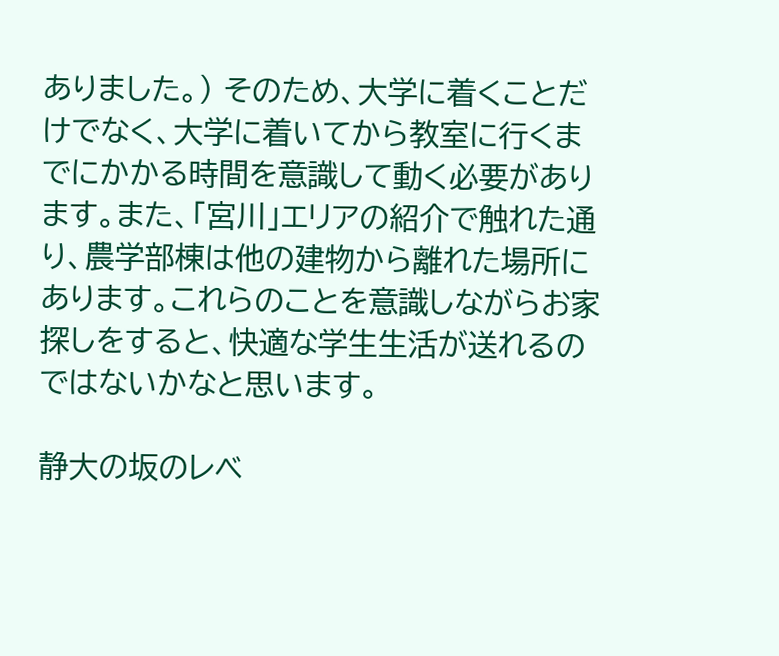ありました。) そのため、大学に着くことだけでなく、大学に着いてから教室に行くまでにかかる時間を意識して動く必要があります。また、「宮川」エリアの紹介で触れた通り、農学部棟は他の建物から離れた場所にあります。これらのことを意識しながらお家探しをすると、快適な学生生活が送れるのではないかなと思います。

静大の坂のレベ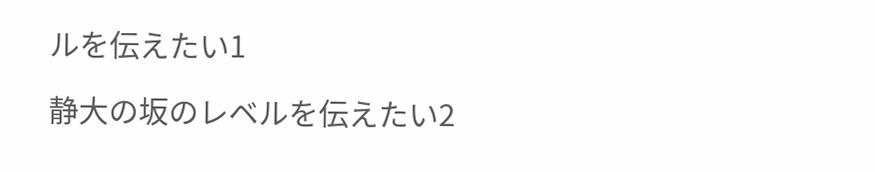ルを伝えたい1

静大の坂のレベルを伝えたい2